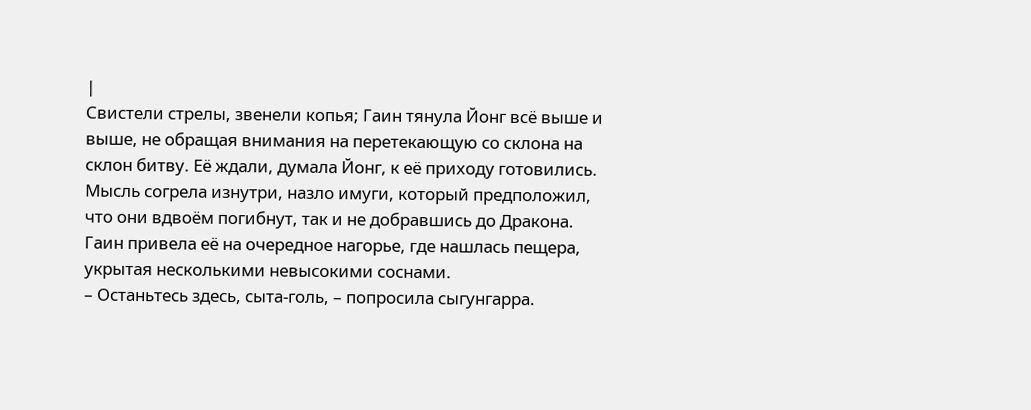|
Свистели стрелы, звенели копья; Гаин тянула Йонг всё выше и выше, не обращая внимания на перетекающую со склона на склон битву. Её ждали, думала Йонг, к её приходу готовились. Мысль согрела изнутри, назло имуги, который предположил, что они вдвоём погибнут, так и не добравшись до Дракона.
Гаин привела её на очередное нагорье, где нашлась пещера, укрытая несколькими невысокими соснами.
– Останьтесь здесь, сыта-голь, – попросила сыгунгарра.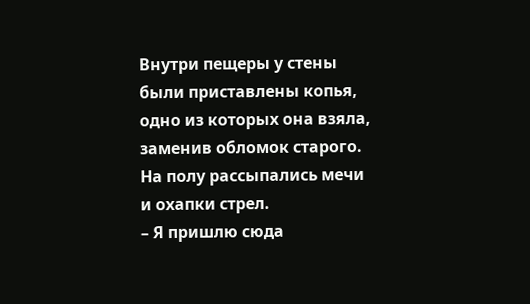Внутри пещеры у стены были приставлены копья, одно из которых она взяла, заменив обломок старого. На полу рассыпались мечи и охапки стрел.
– Я пришлю сюда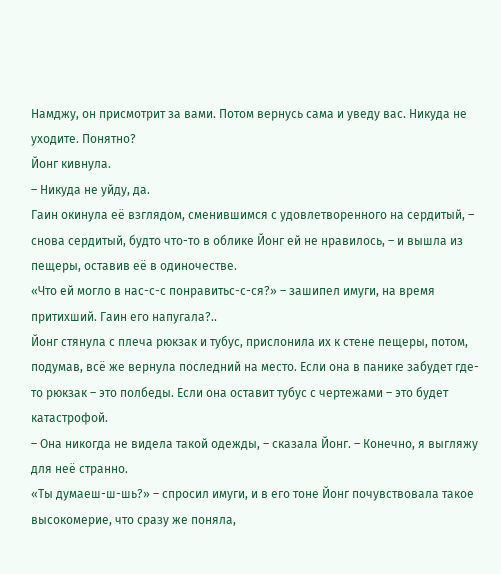Намджу, он присмотрит за вами. Потом вернусь сама и уведу вас. Никуда не уходите. Понятно?
Йонг кивнула.
– Никуда не уйду, да.
Гаин окинула её взглядом, сменившимся с удовлетворенного на сердитый, – снова сердитый, будто что-то в облике Йонг ей не нравилось, – и вышла из пещеры, оставив её в одиночестве.
«Что ей могло в нас-с-с понравитьс-с-ся?» – зашипел имуги, на время притихший. Гаин его напугала?..
Йонг стянула с плеча рюкзак и тубус, прислонила их к стене пещеры, потом, подумав, всё же вернула последний на место. Если она в панике забудет где-то рюкзак – это полбеды. Если она оставит тубус с чертежами – это будет катастрофой.
– Она никогда не видела такой одежды, – сказала Йонг. – Конечно, я выгляжу для неё странно.
«Ты думаеш-ш-шь?» – спросил имуги, и в его тоне Йонг почувствовала такое высокомерие, что сразу же поняла,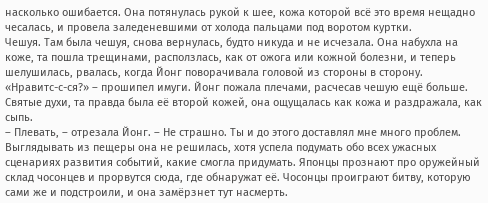насколько ошибается. Она потянулась рукой к шее, кожа которой всё это время нещадно чесалась, и провела заледеневшими от холода пальцами под воротом куртки.
Чешуя. Там была чешуя, снова вернулась, будто никуда и не исчезала. Она набухла на коже, та пошла трещинами, расползлась, как от ожога или кожной болезни, и теперь шелушилась, рвалась, когда Йонг поворачивала головой из стороны в сторону.
«Нравитс-с-ся?» – прошипел имуги. Йонг пожала плечами, расчесав чешую ещё больше. Святые духи, та правда была её второй кожей, она ощущалась как кожа и раздражала, как сыпь.
– Плевать, – отрезала Йонг. – Не страшно. Ты и до этого доставлял мне много проблем.
Выглядывать из пещеры она не решилась, хотя успела подумать обо всех ужасных сценариях развития событий, какие смогла придумать. Японцы прознают про оружейный склад чосонцев и прорвутся сюда, где обнаружат её. Чосонцы проиграют битву, которую сами же и подстроили, и она замёрзнет тут насмерть.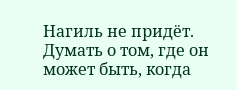Нагиль не придёт.
Думать о том, где он может быть, когда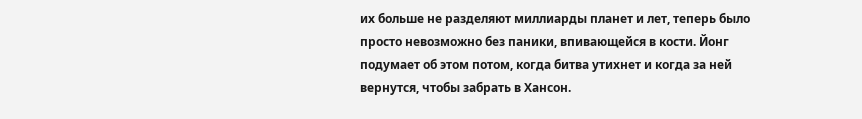их больше не разделяют миллиарды планет и лет, теперь было просто невозможно без паники, впивающейся в кости. Йонг подумает об этом потом, когда битва утихнет и когда за ней вернутся, чтобы забрать в Хансон.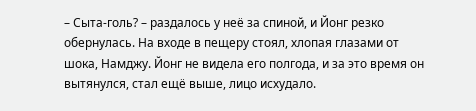– Сыта-голь? – раздалось у неё за спиной, и Йонг резко обернулась. На входе в пещеру стоял, хлопая глазами от шока, Намджу. Йонг не видела его полгода, и за это время он вытянулся, стал ещё выше, лицо исхудало.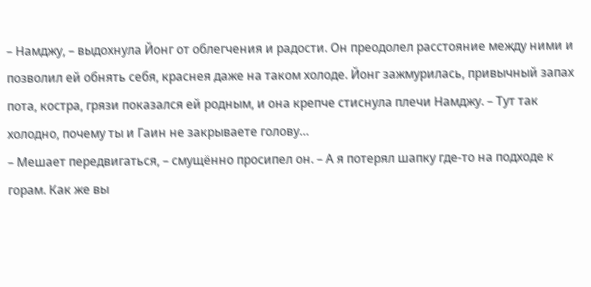– Намджу, – выдохнула Йонг от облегчения и радости. Он преодолел расстояние между ними и позволил ей обнять себя, краснея даже на таком холоде. Йонг зажмурилась, привычный запах пота, костра, грязи показался ей родным, и она крепче стиснула плечи Намджу. – Тут так холодно, почему ты и Гаин не закрываете голову…
– Мешает передвигаться, – смущённо просипел он. – А я потерял шапку где-то на подходе к горам. Как же вы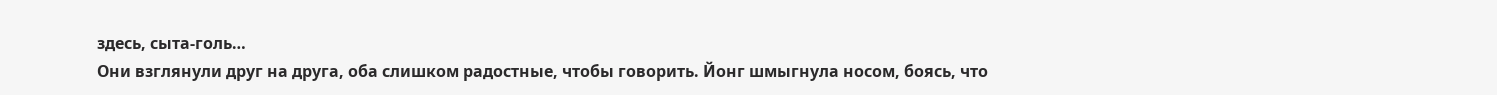здесь, сыта-голь…
Они взглянули друг на друга, оба слишком радостные, чтобы говорить. Йонг шмыгнула носом, боясь, что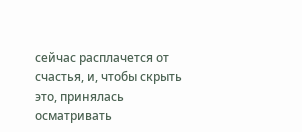сейчас расплачется от счастья, и, чтобы скрыть это, принялась осматривать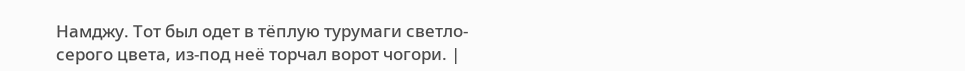Намджу. Тот был одет в тёплую турумаги светло-серого цвета, из-под неё торчал ворот чогори. |